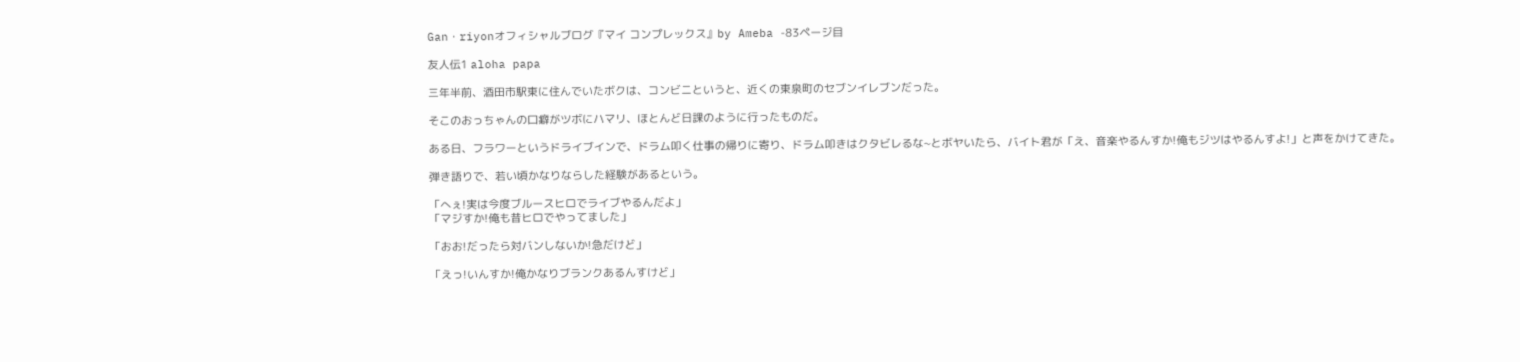Gan・riyonオフィシャルブログ『マイ コンプレックス』by Ameba -83ページ目

友人伝1 aloha papa

三年半前、酒田市駅東に住んでいたボクは、コンビニというと、近くの東泉町のセブンイレブンだった。

そこのおっちゃんの口癖がツボにハマリ、ほとんど日課のように行ったものだ。

ある日、フラワーというドライブインで、ドラム叩く仕事の帰りに寄り、ドラム叩きはクタビレるな~とボヤいたら、バイト君が「え、音楽やるんすか!俺もジツはやるんすよ!」と声をかけてきた。

弾き語りで、若い頃かなりならした経験があるという。

「へぇ!実は今度ブルースヒロでライブやるんだよ」
「マジすか!俺も昔ヒロでやってました」

「おお!だったら対バンしないか!急だけど」

「えっ!いんすか!俺かなりブランクあるんすけど」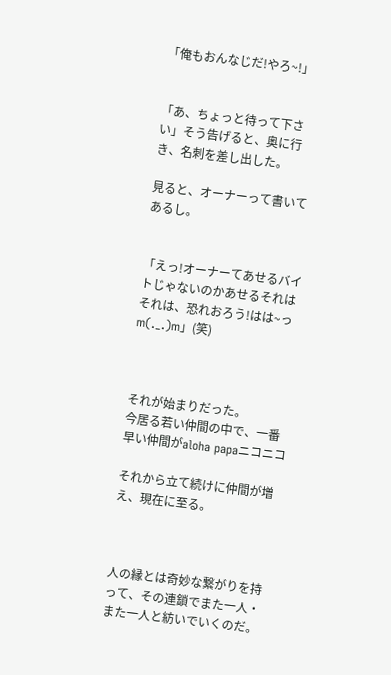「俺もおんなじだ!やろ~!」


「あ、ちょっと待って下さい」そう告げると、奥に行き、名刺を差し出した。

見ると、オーナーって書いてあるし。


「えっ!オーナーてあせるバイトじゃないのかあせるそれはそれは、恐れおろう!はは~っm(._.)m」(笑)



それが始まりだった。
今居る若い仲間の中で、一番早い仲間がaloha papaニコニコ

それから立て続けに仲間が増え、現在に至る。



人の縁とは奇妙な繋がりを持って、その連鎖でまた一人・また一人と紡いでいくのだ。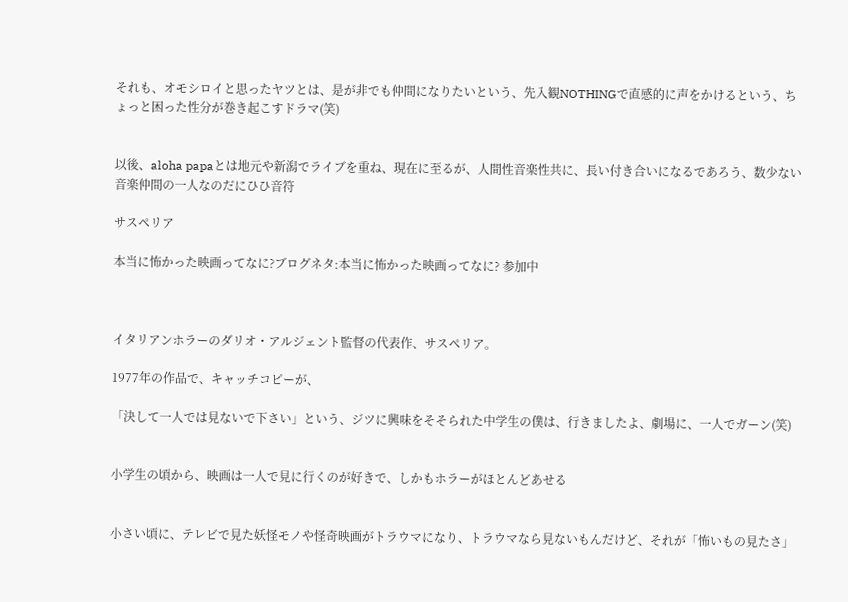それも、オモシロイと思ったヤツとは、是が非でも仲間になりたいという、先入観NOTHINGで直感的に声をかけるという、ちょっと困った性分が巻き起こすドラマ(笑)


以後、aloha papaとは地元や新潟でライブを重ね、現在に至るが、人間性音楽性共に、長い付き合いになるであろう、数少ない音楽仲間の一人なのだにひひ音符

サスペリア

本当に怖かった映画ってなに?ブログネタ:本当に怖かった映画ってなに? 参加中



イタリアンホラーのダリオ・アルジェント監督の代表作、サスペリア。

1977年の作品で、キャッチコピーが、

「決して一人では見ないで下さい」という、ジツに興味をそそられた中学生の僕は、行きましたよ、劇場に、一人でガーン(笑)


小学生の頃から、映画は一人で見に行くのが好きで、しかもホラーがほとんどあせる


小さい頃に、テレビで見た妖怪モノや怪奇映画がトラウマになり、トラウマなら見ないもんだけど、それが「怖いもの見たさ」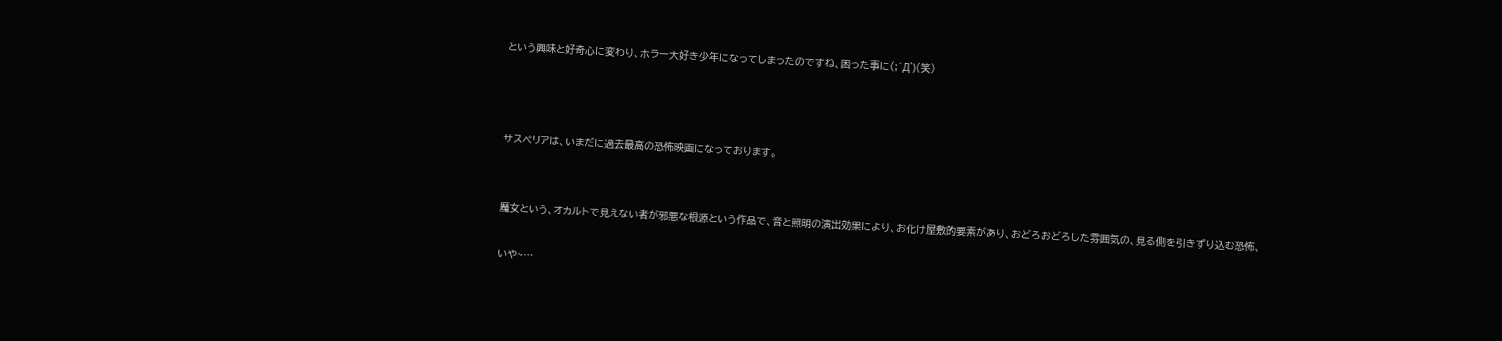という興味と好奇心に変わり、ホラー大好き少年になってしまったのですね、困った事に(;´Д`)(笑)



サスペリアは、いまだに過去最高の恐怖映画になっております。


魔女という、オカルトで見えない者が邪悪な根源という作品で、音と照明の演出効果により、お化け屋敷的要素があり、おどろおどろした雰囲気の、見る側を引きずり込む恐怖、

いや~…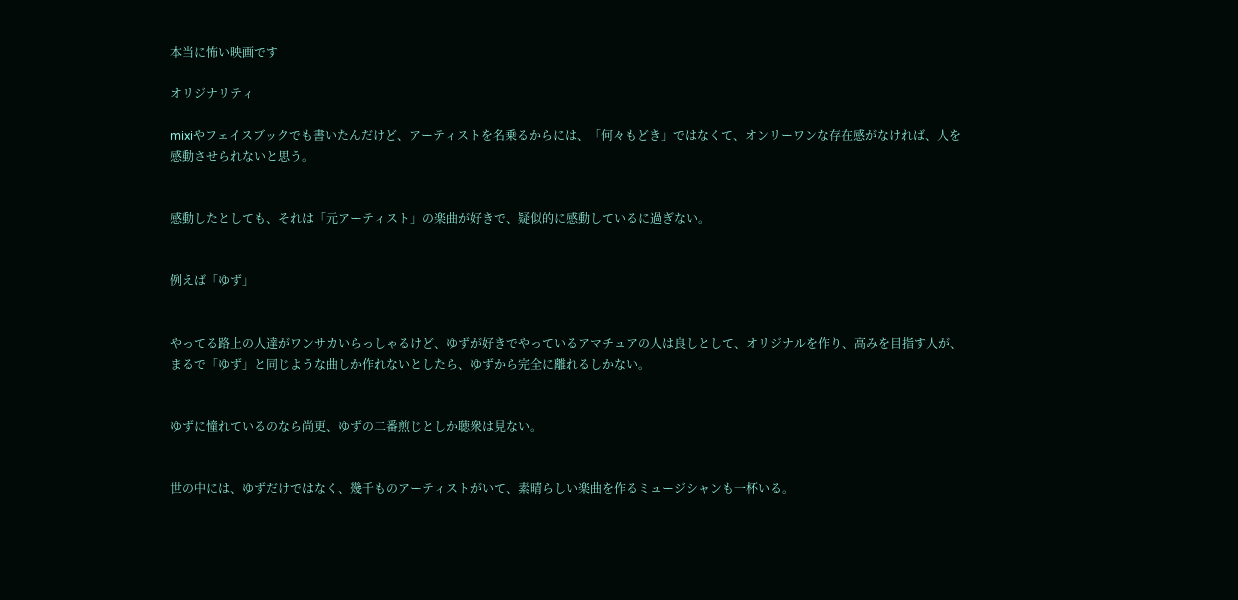本当に怖い映画です

オリジナリティ

mixiやフェイスブックでも書いたんだけど、アーティストを名乗るからには、「何々もどき」ではなくて、オンリーワンな存在感がなければ、人を感動させられないと思う。


感動したとしても、それは「元アーティスト」の楽曲が好きで、疑似的に感動しているに過ぎない。


例えば「ゆず」


やってる路上の人達がワンサカいらっしゃるけど、ゆずが好きでやっているアマチュアの人は良しとして、オリジナルを作り、高みを目指す人が、まるで「ゆず」と同じような曲しか作れないとしたら、ゆずから完全に離れるしかない。


ゆずに憧れているのなら尚更、ゆずの二番煎じとしか聴衆は見ない。


世の中には、ゆずだけではなく、幾千ものアーティストがいて、素晴らしい楽曲を作るミュージシャンも一杯いる。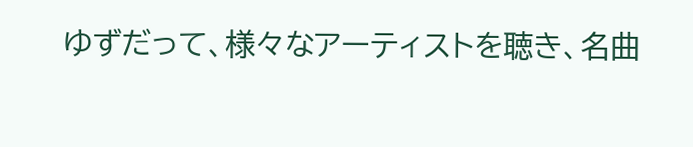ゆずだって、様々なアーティストを聴き、名曲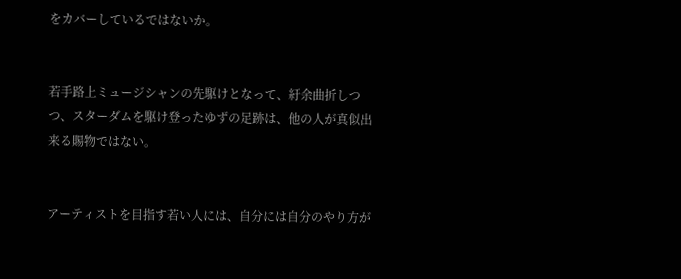をカバーしているではないか。


若手路上ミュージシャンの先駆けとなって、紆余曲折しつつ、スターダムを駆け登ったゆずの足跡は、他の人が真似出来る賜物ではない。


アーティストを目指す若い人には、自分には自分のやり方が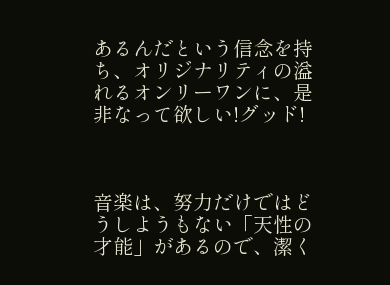あるんだという信念を持ち、オリジナリティの溢れるオンリーワンに、是非なって欲しい!グッド!



音楽は、努力だけではどうしようもない「天性の才能」があるので、潔く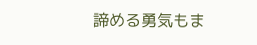諦める勇気もま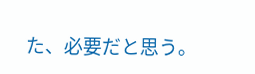た、必要だと思う。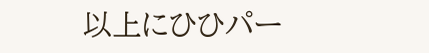以上にひひパー